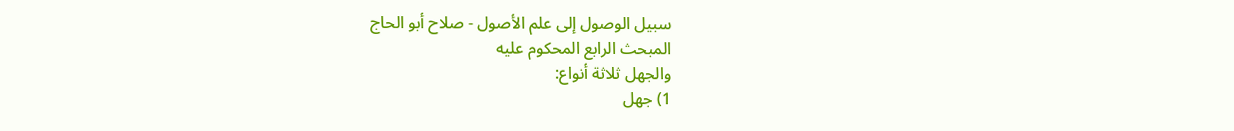سبيل الوصول إلى علم الأصول - صلاح أبو الحاج
المبحث الرابع المحكوم عليه
والجهل ثلاثة أنواع:
1) جهل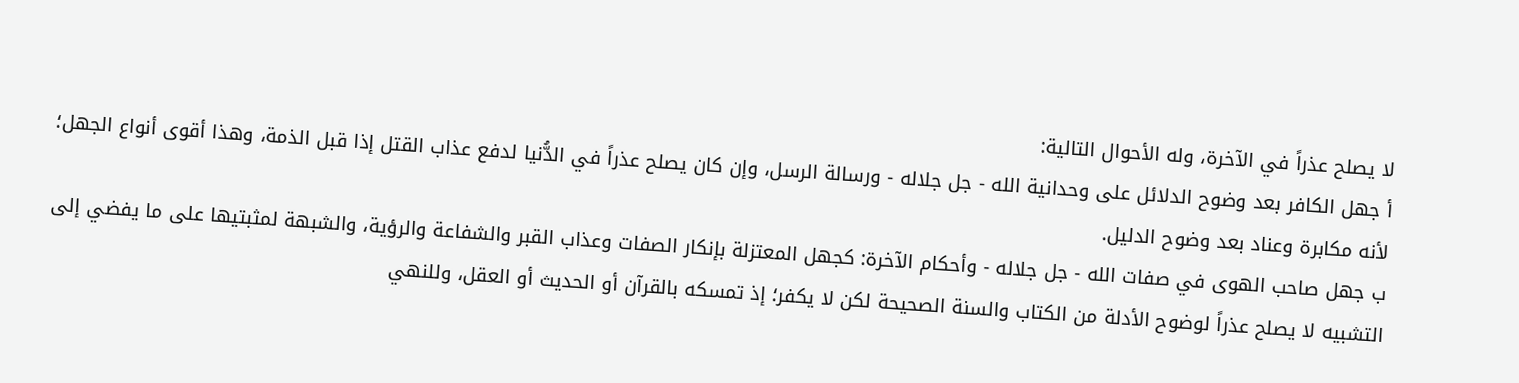لا يصلح عذراً في الآخرة، وله الأحوال التالية:
أ جهل الكافر بعد وضوح الدلائل على وحدانية الله - جل جلاله - ورسالة الرسل، وإن كان يصلح عذراً في الدُّنيا لدفع عذاب القتل إذا قبل الذمة، وهذا أقوى أنواع الجهل؛ لأنه مكابرة وعناد بعد وضوح الدليل.
ب جهل صاحب الهوى في صفات الله - جل جلاله - وأحكام الآخرة: كجهل المعتزلة بإنكار الصفات وعذاب القبر والشفاعة والرؤية، والشبهة لمثبتيها على ما يفضي إلى التشبيه لا يصلح عذراً لوضوح الأدلة من الكتاب والسنة الصحيحة لكن لا يكفر؛ إذ تمسكه بالقرآن أو الحديث أو العقل، وللنهي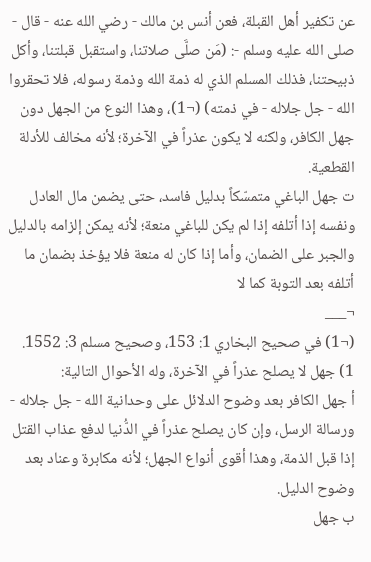عن تكفير أهل القبلة، فعن أنس بن مالك - رضي الله عنه - قال - صلى الله عليه وسلم -: (مَن صلَّى صلاتنا، واستقبل قبلتنا، وأكل ذبيحتنا، فذلك المسلم الذي له ذمة الله وذمة رسوله، فلا تحقروا الله - جل جلاله - في ذمته) (¬1)، وهذا النوع من الجهل دون جهل الكافر، ولكنه لا يكون عذراً في الآخرة؛ لأنه مخالف للأدلة القطعية.
ت جهل الباغي متمسّكاً بدليل فاسد، حتى يضمن مال العادل ونفسه إذا أتلفه إذا لم يكن للباغي منعة؛ لأنه يمكن إلزامه بالدليل والجبر على الضمان، وأما إذا كان له منعة فلا يؤخذ بضمان ما أتلفه بعد التوبة كما لا
¬___
(¬1) في صحيح البخاري 1: 153، وصحيح مسلم 3: 1552.
1) جهل لا يصلح عذراً في الآخرة، وله الأحوال التالية:
أ جهل الكافر بعد وضوح الدلائل على وحدانية الله - جل جلاله - ورسالة الرسل، وإن كان يصلح عذراً في الدُّنيا لدفع عذاب القتل إذا قبل الذمة، وهذا أقوى أنواع الجهل؛ لأنه مكابرة وعناد بعد وضوح الدليل.
ب جهل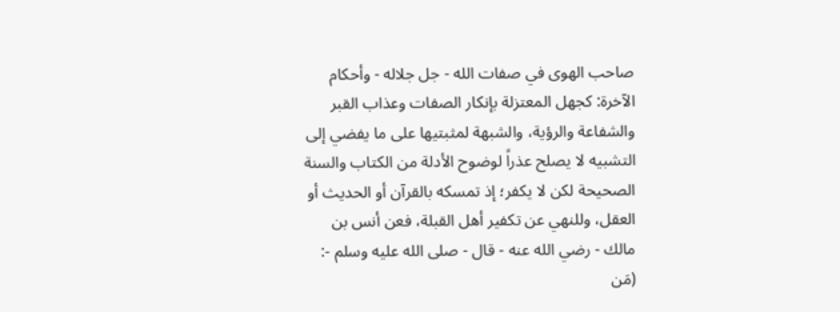صاحب الهوى في صفات الله - جل جلاله - وأحكام الآخرة: كجهل المعتزلة بإنكار الصفات وعذاب القبر والشفاعة والرؤية، والشبهة لمثبتيها على ما يفضي إلى التشبيه لا يصلح عذراً لوضوح الأدلة من الكتاب والسنة الصحيحة لكن لا يكفر؛ إذ تمسكه بالقرآن أو الحديث أو العقل، وللنهي عن تكفير أهل القبلة، فعن أنس بن مالك - رضي الله عنه - قال - صلى الله عليه وسلم -: (مَن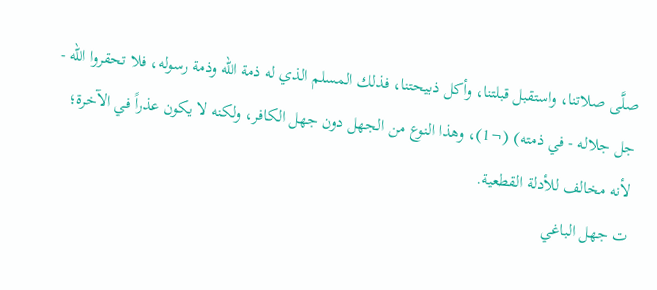صلَّى صلاتنا، واستقبل قبلتنا، وأكل ذبيحتنا، فذلك المسلم الذي له ذمة الله وذمة رسوله، فلا تحقروا الله - جل جلاله - في ذمته) (¬1)، وهذا النوع من الجهل دون جهل الكافر، ولكنه لا يكون عذراً في الآخرة؛ لأنه مخالف للأدلة القطعية.
ت جهل الباغي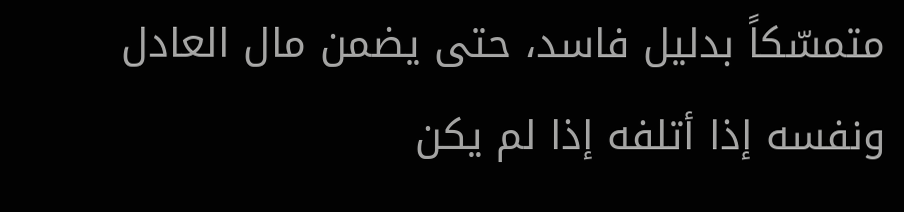متمسّكاً بدليل فاسد، حتى يضمن مال العادل ونفسه إذا أتلفه إذا لم يكن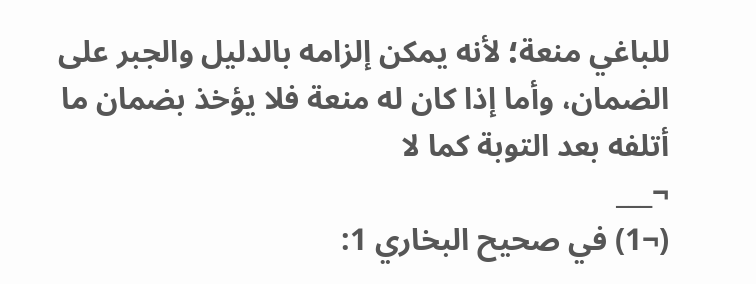للباغي منعة؛ لأنه يمكن إلزامه بالدليل والجبر على الضمان، وأما إذا كان له منعة فلا يؤخذ بضمان ما أتلفه بعد التوبة كما لا
¬___
(¬1) في صحيح البخاري 1: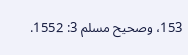153، وصحيح مسلم 3: 1552.